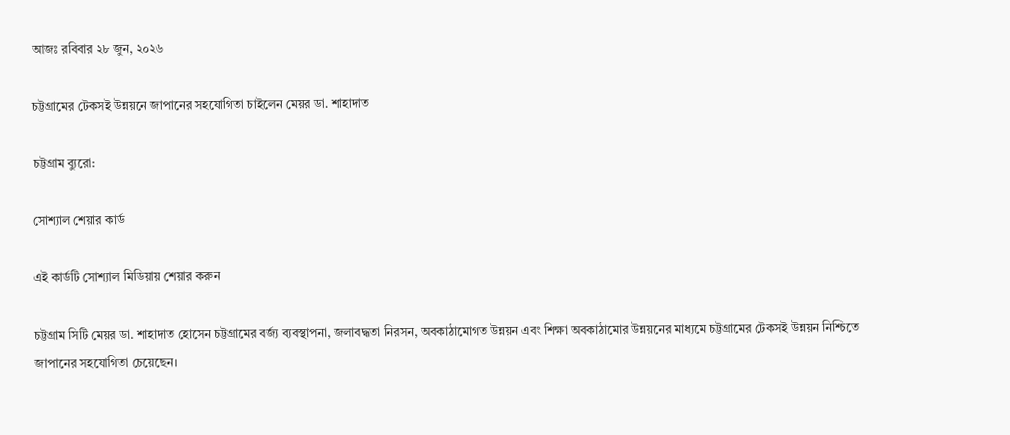আজঃ রবিবার ২৮ জুন, ২০২৬

চট্টগ্রামের টেকসই উন্নয়নে জাপানের সহযোগিতা চাইলেন মেয়র ডা. শাহাদাত

চট্টগ্রাম ব্যুরো:

সোশ্যাল শেয়ার কার্ড

এই কার্ডটি সোশ্যাল মিডিয়ায় শেয়ার করুন

চট্টগ্রাম সিটি মেয়র ডা. শাহাদাত হোসেন চট্টগ্রামের বর্জ্য ব্যবস্থাপনা, জলাবদ্ধতা নিরসন, অবকাঠামোগত উন্নয়ন এবং শিক্ষা অবকাঠামোর উন্নয়নের মাধ্যমে চট্টগ্রামের টেকসই উন্নয়ন নিশ্চিতে জাপানের সহযোগিতা চেয়েছেন।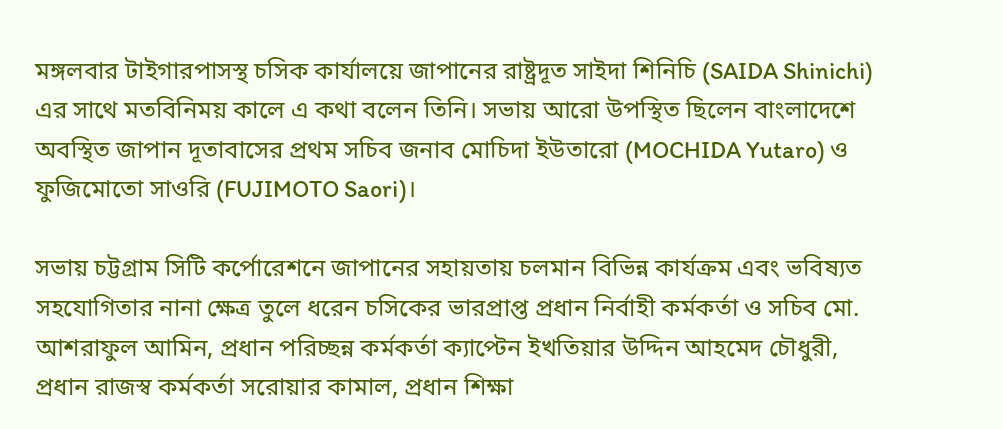মঙ্গলবার টাইগারপাসস্থ চসিক কার্যালয়ে জাপানের রাষ্ট্রদূত সাইদা শিনিচি (SAIDA Shinichi) এর সাথে মতবিনিময় কালে এ কথা বলেন তিনি। সভায় আরো উপস্থিত ছিলেন বাংলাদেশে অবস্থিত জাপান দূতাবাসের প্রথম সচিব জনাব মোচিদা ইউতারো (MOCHIDA Yutaro) ও ফুজিমোতো সাওরি (FUJIMOTO Saori)।

সভায় চট্টগ্রাম সিটি কর্পোরেশনে জাপানের সহায়তায় চলমান বিভিন্ন কার্যক্রম এবং ভবিষ্যত সহযোগিতার নানা ক্ষেত্র তুলে ধরেন চসিকের ভারপ্রাপ্ত প্রধান নির্বাহী কর্মকর্তা ও সচিব মো. আশরাফুল আমিন, প্রধান পরিচ্ছন্ন কর্মকর্তা ক্যাপ্টেন ইখতিয়ার উদ্দিন আহমেদ চৌধুরী, প্রধান রাজস্ব কর্মকর্তা সরোয়ার কামাল, প্রধান শিক্ষা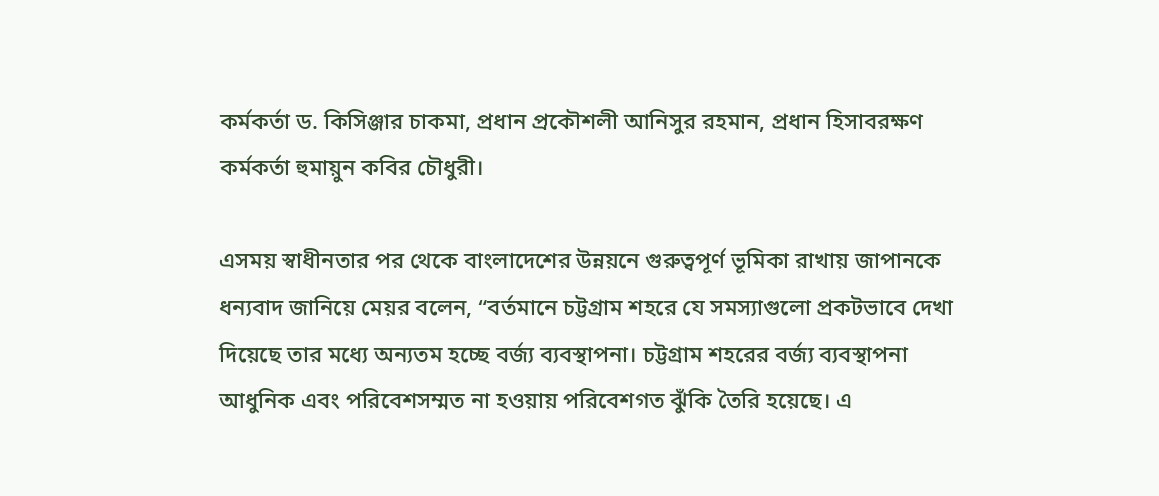কর্মকর্তা ড. কিসিঞ্জার চাকমা, প্রধান প্রকৌশলী আনিসুর রহমান, প্রধান হিসাবরক্ষণ কর্মকর্তা হুমায়ুন কবির চৌধুরী।

এসময় স্বাধীনতার পর থেকে বাংলাদেশের উন্নয়নে গুরুত্বপূর্ণ ভূমিকা রাখায় জাপানকে ধন্যবাদ জানিয়ে মেয়র বলেন, “বর্তমানে চট্টগ্রাম শহরে যে সমস্যাগুলো প্রকটভাবে দেখা দিয়েছে তার মধ্যে অন্যতম হচ্ছে বর্জ্য ব্যবস্থাপনা। চট্টগ্রাম শহরের বর্জ্য ব্যবস্থাপনা আধুনিক এবং পরিবেশসম্মত না হওয়ায় পরিবেশগত ঝুঁকি তৈরি হয়েছে। এ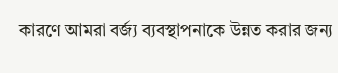কারণে আমরা বর্জ্য ব্যবস্থাপনাকে উন্নত করার জন্য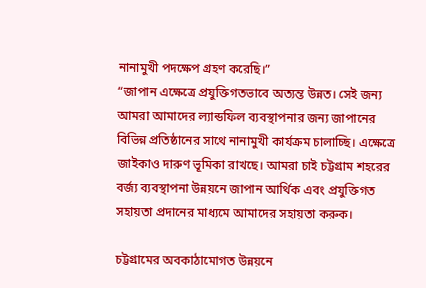নানামুখী পদক্ষেপ গ্রহণ করেছি।”
“জাপান এক্ষেত্রে প্রযুক্তিগতভাবে অত্যন্ত উন্নত। সেই জন্য আমরা আমাদের ল্যান্ডফিল ব্যবস্থাপনার জন্য জাপানের বিভিন্ন প্রতিষ্ঠানের সাথে নানামুখী কার্যক্রম চালাচ্ছি। এক্ষেত্রে জাইকাও দারুণ ভূমিকা রাখছে। আমরা চাই চট্টগ্রাম শহরের বর্জ্য ব্যবস্থাপনা উন্নয়নে জাপান আর্থিক এবং প্রযুক্তিগত সহায়তা প্রদানের মাধ্যমে আমাদের সহায়তা করুক।

চট্টগ্রামের অবকাঠামোগত উন্নয়নে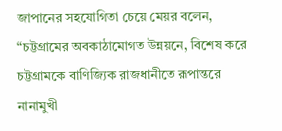জাপানের সহযোগিতা চেয়ে মেয়র বলেন, “চট্টগ্রামের অবকাঠামোগত উন্নয়নে, বিশেষ করে চট্টগ্রামকে বাণিজ্যিক রাজধানীতে রূপান্তরে নানামুখী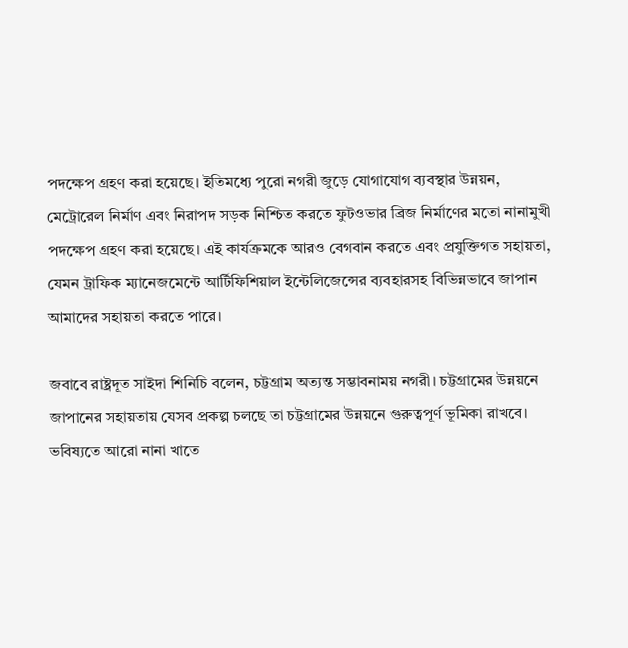পদক্ষেপ গ্রহণ করা হয়েছে। ইতিমধ্যে পুরো নগরী জুড়ে যোগাযোগ ব্যবস্থার উন্নয়ন, মেট্রোরেল নির্মাণ এবং নিরাপদ সড়ক নিশ্চিত করতে ফুটওভার ব্রিজ নির্মাণের মতো নানামুখী পদক্ষেপ গ্রহণ করা হয়েছে। এই কার্যক্রমকে আরও বেগবান করতে এবং প্রযুক্তিগত সহায়তা, যেমন ট্রাফিক ম্যানেজমেন্টে আর্টিফিশিয়াল ইন্টেলিজেন্সের ব্যবহারসহ বিভিন্নভাবে জাপান আমাদের সহায়তা করতে পারে।

জবাবে রাষ্ট্রদূত সাইদা শিনিচি বলেন, চট্টগ্রাম অত্যন্ত সম্ভাবনাময় নগরী। চট্টগ্রামের উন্নয়নে জাপানের সহায়তায় যেসব প্রকল্প চলছে তা চট্টগ্রামের উন্নয়নে গুরুত্বপূর্ণ ভূমিকা রাখবে। ভবিষ্যতে আরো নানা খাতে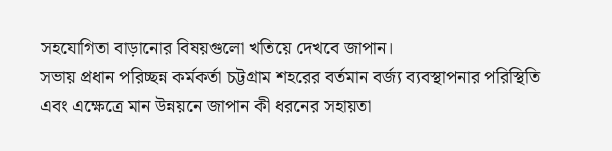সহযোগিতা বাড়ানোর বিষয়গুলো খতিয়ে দেখবে জাপান।
সভায় প্রধান পরিচ্ছন্ন কর্মকর্তা চট্টগ্রাম শহরের বর্তমান বর্জ্য ব্যবস্থাপনার পরিস্থিতি এবং এক্ষেত্রে মান উন্নয়নে জাপান কী ধরনের সহায়তা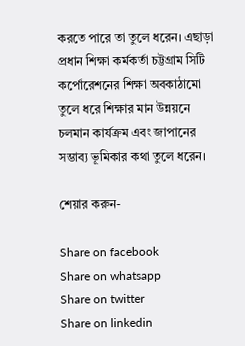করতে পারে তা তুলে ধরেন। এছাড়া প্রধান শিক্ষা কর্মকর্তা চট্টগ্রাম সিটি কর্পোরেশনের শিক্ষা অবকাঠামো তুলে ধরে শিক্ষার মান উন্নয়নে চলমান কার্যক্রম এবং জাপানের সম্ভাব্য ভূমিকার কথা তুলে ধরেন।

শেয়ার করুন-

Share on facebook
Share on whatsapp
Share on twitter
Share on linkedin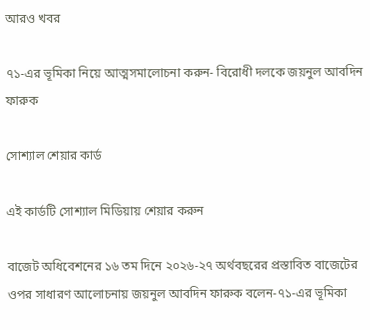আরও খবর

৭১-এর ভূমিকা নিয়ে আত্মসমালোচনা করুন- বিরোধী দলকে জয়নুল আবদিন ফারুক

সোশ্যাল শেয়ার কার্ড

এই কার্ডটি সোশ্যাল মিডিয়ায় শেয়ার করুন

বাজেট অধিবেশনের ১৬ তম দিনে ২০২৬-২৭ অর্থবছরের প্রস্তাবিত বাজেটের ওপর সাধারণ আলোচনায় জয়নুল আবদিন ফারুক বলেন-৭১-এর ভূমিকা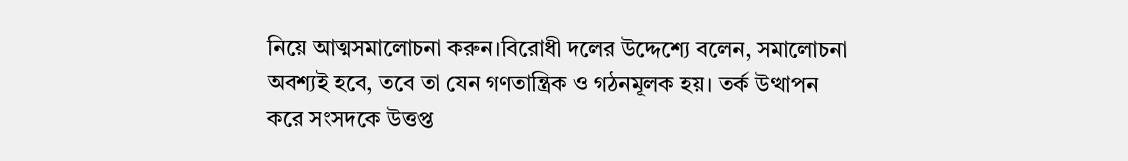নিয়ে আত্মসমালোচনা করুন।বিরোধী দলের উদ্দেশ্যে বলেন, সমালোচনা অবশ্যই হবে, তবে তা যেন গণতান্ত্রিক ও গঠনমূলক হয়। তর্ক উত্থাপন করে সংসদকে উত্তপ্ত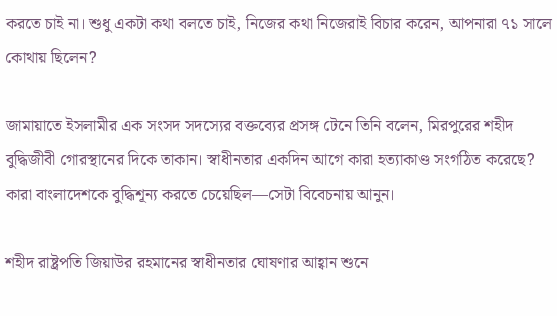করতে চাই না। শুধু একটা কথা বলতে চাই, নিজের কথা নিজেরাই বিচার করেন, আপনারা ৭১ সালে কোথায় ছিলেন?

জামায়াতে ইসলামীর এক সংসদ সদস্যের বক্তব্যের প্রসঙ্গ টেনে তিনি বলেন, মিরপুরের শহীদ বুদ্ধিজীবী গোরস্থানের দিকে তাকান। স্বাধীনতার একদিন আগে কারা হত্যাকাণ্ড সংগঠিত করেছে? কারা বাংলাদেশকে বুদ্ধিশূন্য করতে চেয়েছিল—সেটা বিবেচনায় আনুন।

শহীদ রাষ্ট্রপতি জিয়াউর রহমানের স্বাধীনতার ঘোষণার আহ্বান শুনে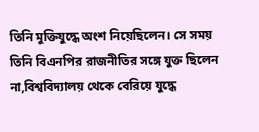তিনি মুক্তিযুদ্ধে অংশ নিয়েছিলেন। সে সময় তিনি বিএনপির রাজনীতির সঙ্গে যুক্ত ছিলেন না,বিশ্ববিদ্যালয় থেকে বেরিয়ে যুদ্ধে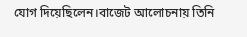যোগ দিয়েছিলেন।বাজেট আলোচনায় তিনি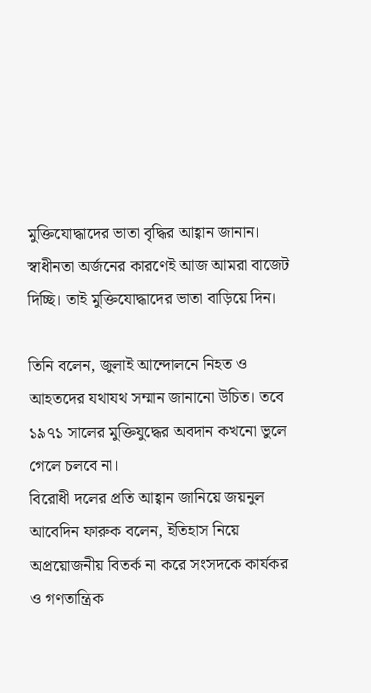মুক্তিযোদ্ধাদের ভাতা বৃদ্ধির আহ্বান জানান। স্বাধীনতা অর্জনের কারণেই আজ আমরা বাজেট দিচ্ছি। তাই মুক্তিযোদ্ধাদের ভাতা বাড়িয়ে দিন।

তিনি বলেন, জুলাই আন্দোলনে নিহত ও আহতদের যথাযথ সম্মান জানানো উচিত। তবে ১৯৭১ সালের মুক্তিযুদ্ধের অবদান কখনো ভুলে গেলে চলবে না।
বিরোধী দলের প্রতি আহ্বান জানিয়ে জয়নুল আবেদিন ফারুক বলেন, ইতিহাস নিয়ে অপ্রয়োজনীয় বিতর্ক না করে সংসদকে কার্যকর ও গণতান্ত্রিক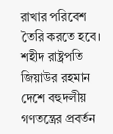রাখার পরিবেশ তৈরি করতে হবে। শহীদ রাষ্ট্রপতি জিয়াউর রহমান দেশে বহুদলীয় গণতন্ত্রের প্রবর্তন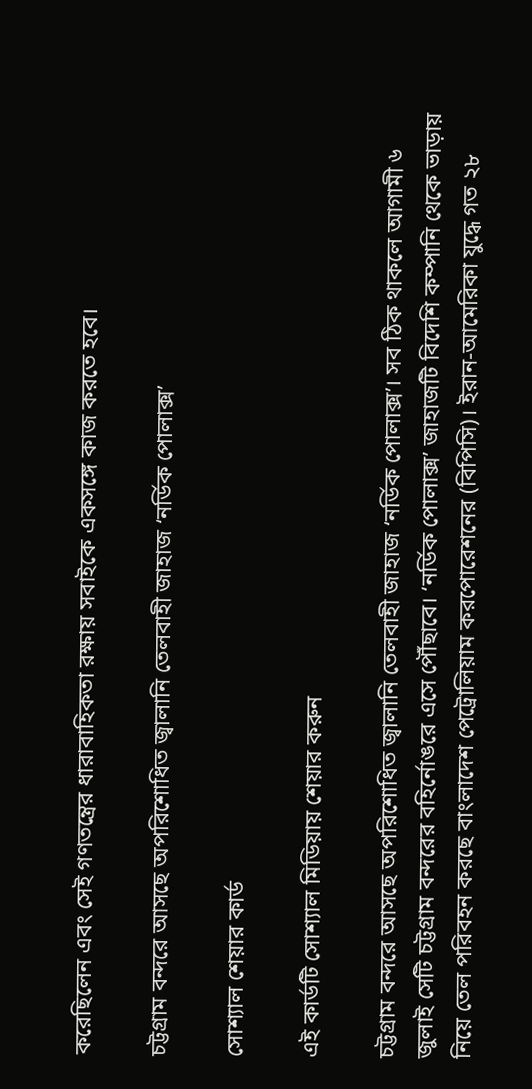করেছিলেন এবং সেই গণতন্ত্রের ধারাবাহিকতা রক্ষায় সবাইকে একসঙ্গে কাজ করতে হবে।

চট্টগ্রাম বন্দরে আসছে অপরিশোধিত জ্বালানি তেলবাহী জাহাজ ‘নর্ডিক পোলাক্স’

সোশ্যাল শেয়ার কার্ড

এই কার্ডটি সোশ্যাল মিডিয়ায় শেয়ার করুন

চট্টগ্রাম বন্দরে আসছে অপরিশোধিত জ্বালানি তেলবাহী জাহাজ ‘নর্ডিক পোলাক্স’। সব ঠিক থাকলে আগামী ৬ জুলাই সেটি চট্টগ্রাম বন্দরের বহির্নোঙরে এসে পৌঁছাবে। ‘নর্ডিক পোলাক্স’ জাহাজটি বিদেশি কম্পানি থেকে ভাড়ায় নিয়ে তেল পরিবহন করছে বাংলাদেশ পেট্রোলিয়াম করপোরেশনের (বিপিসি)। ইরান-আমেরিকা যুদ্ধে গত ২৮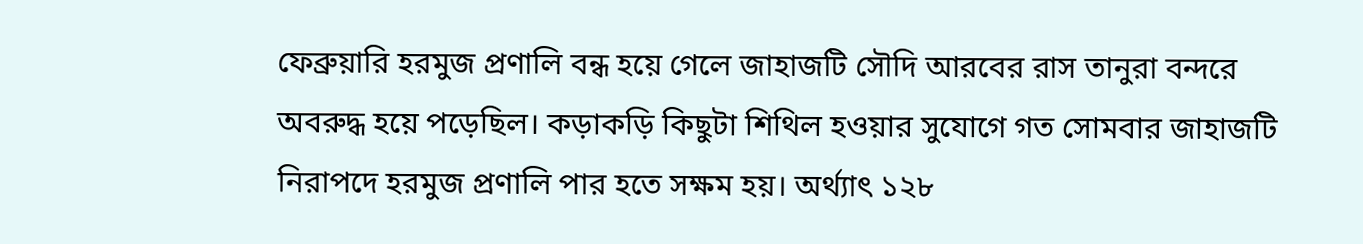ফেব্রুয়ারি হরমুজ প্রণালি বন্ধ হয়ে গেলে জাহাজটি সৌদি আরবের রাস তানুরা বন্দরে অবরুদ্ধ হয়ে পড়েছিল। কড়াকড়ি কিছুটা শিথিল হওয়ার সুযোগে গত সোমবার জাহাজটি নিরাপদে হরমুজ প্রণালি পার হতে সক্ষম হয়। অর্থ্যাৎ ১২৮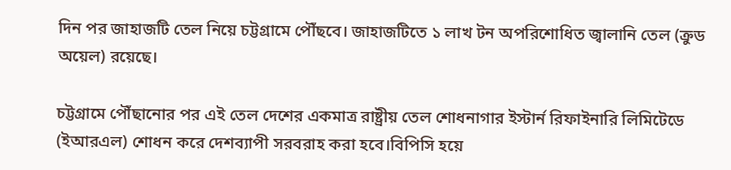দিন পর জাহাজটি তেল নিয়ে চট্টগ্রামে পৌঁছবে। জাহাজটিতে ১ লাখ টন অপরিশোধিত জ্বালানি তেল (ক্রুড অয়েল) রয়েছে।

চট্টগ্রামে পৌঁছানোর পর এই তেল দেশের একমাত্র রাষ্ট্রীয় তেল শোধনাগার ইস্টার্ন রিফাইনারি লিমিটেডে (ইআরএল) শোধন করে দেশব্যাপী সরবরাহ করা হবে।বিপিসি হয়ে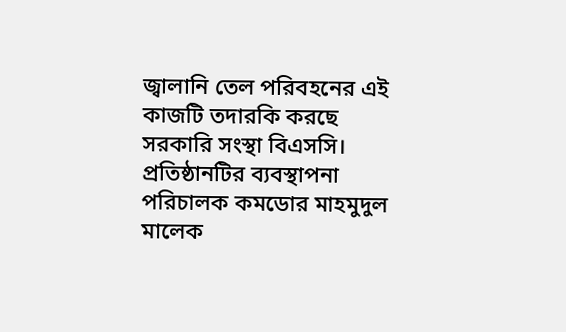জ্বালানি তেল পরিবহনের এই কাজটি তদারকি করছে সরকারি সংস্থা বিএসসি।
প্রতিষ্ঠানটির ব্যবস্থাপনা পরিচালক কমডোর মাহমুদুল মালেক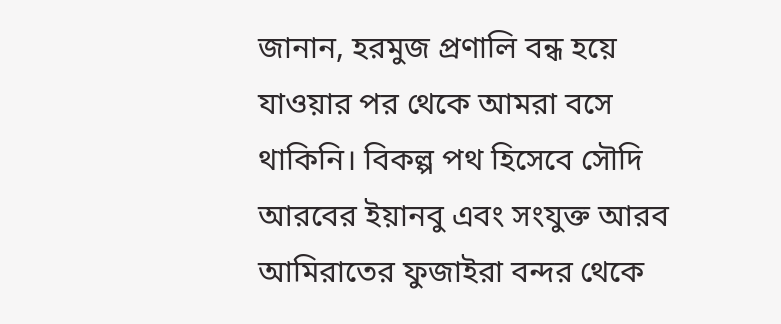জানান, হরমুজ প্রণালি বন্ধ হয়ে যাওয়ার পর থেকে আমরা বসে থাকিনি। বিকল্প পথ হিসেবে সৌদি আরবের ইয়ানবু এবং সংযুক্ত আরব আমিরাতের ফুজাইরা বন্দর থেকে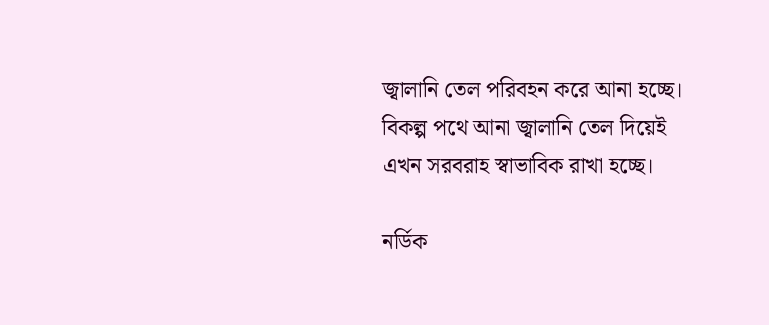জ্বালানি তেল পরিবহন করে আনা হচ্ছে। বিকল্প পথে আনা জ্বালানি তেল দিয়েই এখন সরবরাহ স্বাভাবিক রাখা হচ্ছে।

নর্ডিক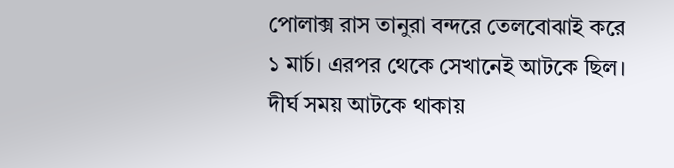পোলাক্স রাস তানুরা বন্দরে তেলবোঝাই করে ১ মার্চ। এরপর থেকে সেখানেই আটকে ছিল। দীর্ঘ সময় আটকে থাকায়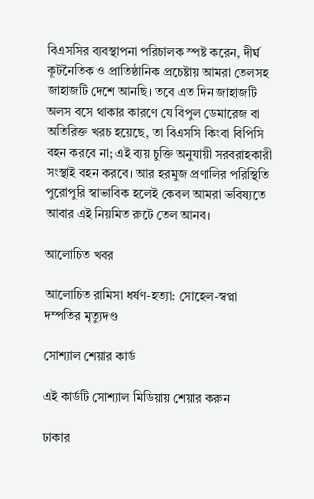বিএসসির ব্যবস্থাপনা পরিচালক স্পষ্ট করেন, দীর্ঘ কূটনৈতিক ও প্রাতিষ্ঠানিক প্রচেষ্টায় আমরা তেলসহ জাহাজটি দেশে আনছি। তবে এত দিন জাহাজটি অলস বসে থাকার কারণে যে বিপুল ডেমারেজ বা অতিরিক্ত খরচ হয়েছে, তা বিএসসি কিংবা বিপিসি বহন করবে না; এই ব্যয় চুক্তি অনুযায়ী সরবরাহকারী সংস্থাই বহন করবে। আর হরমুজ প্রণালির পরিস্থিতি পুরোপুরি স্বাভাবিক হলেই কেবল আমরা ভবিষ্যতে আবার এই নিয়মিত রুটে তেল আনব।

আলোচিত খবর

আলোচিত রামিসা ধর্ষণ-হত্যা: সোহেল-স্বপ্না দম্পতির মৃত্যুদণ্ড

সোশ্যাল শেয়ার কার্ড

এই কার্ডটি সোশ্যাল মিডিয়ায় শেয়ার করুন

ঢাকার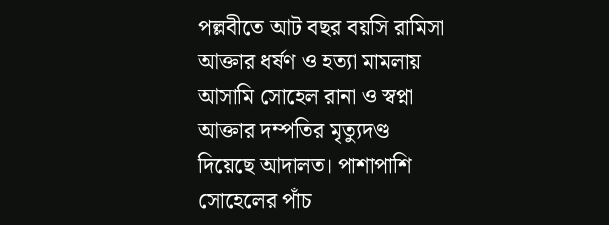পল্লবীতে আট বছর বয়সি রামিসা আক্তার ধর্ষণ ও হত্যা মামলায় আসামি সোহেল রানা ও স্বপ্না আক্তার দম্পতির মৃত্যুদণ্ড দিয়েছে আদালত। পাশাপাশি সোহেলের পাঁচ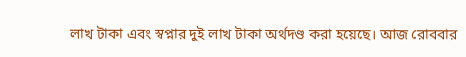লাখ টাকা এবং স্বপ্নার দুই লাখ টাকা অর্থদণ্ড করা হয়েছে। আজ রোববার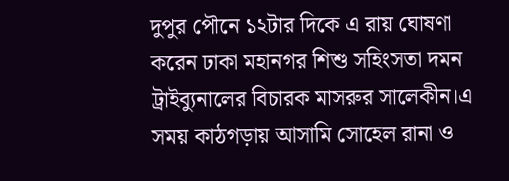দুপুর পৌনে ১২টার দিকে এ রায় ঘোষণা করেন ঢাকা মহানগর শিশু সহিংসতা দমন ট্রাইব্যুনালের বিচারক মাসরুর সালেকীন।এ সময় কাঠগড়ায় আসামি সোহেল রানা ও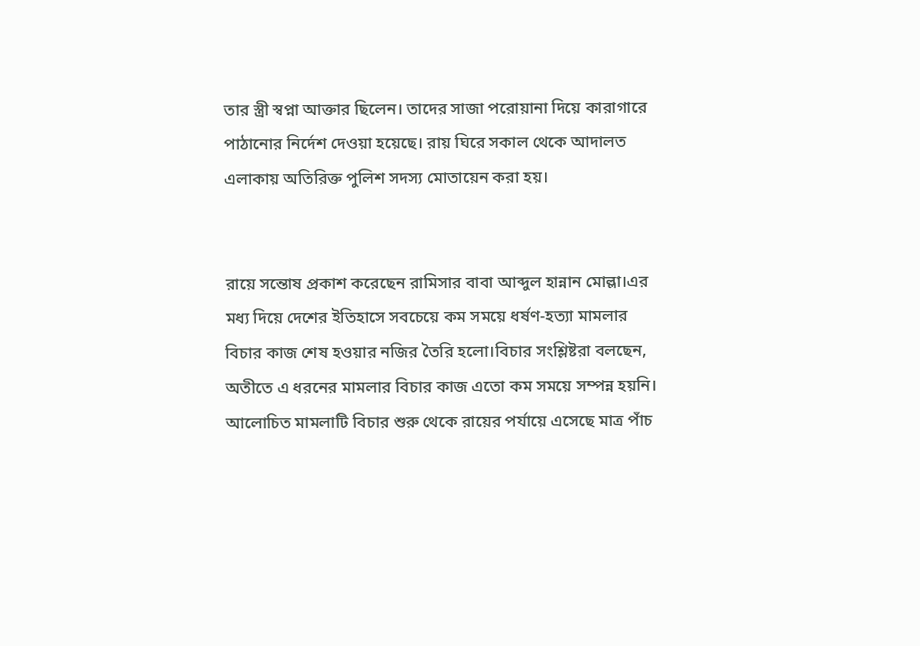তার স্ত্রী স্বপ্না আক্তার ছিলেন। তাদের সাজা পরোয়ানা দিয়ে কারাগারে পাঠানোর নির্দেশ দেওয়া হয়েছে। রায় ঘিরে সকাল থেকে আদালত এলাকায় অতিরিক্ত পুলিশ সদস্য মোতায়েন করা হয়।


রায়ে সন্তোষ প্রকাশ করেছেন রামিসার বাবা আব্দুল হান্নান মোল্লা।এর মধ্য দিয়ে দেশের ইতিহাসে সবচেয়ে কম সময়ে ধর্ষণ-হত্যা মামলার বিচার কাজ শেষ হওয়ার নজির তৈরি হলো।বিচার সংশ্লিষ্টরা বলছেন, অতীতে এ ধরনের মামলার বিচার কাজ এতো কম সময়ে সম্পন্ন হয়নি। আলোচিত মামলাটি বিচার শুরু থেকে রায়ের পর্যায়ে এসেছে মাত্র পাঁচ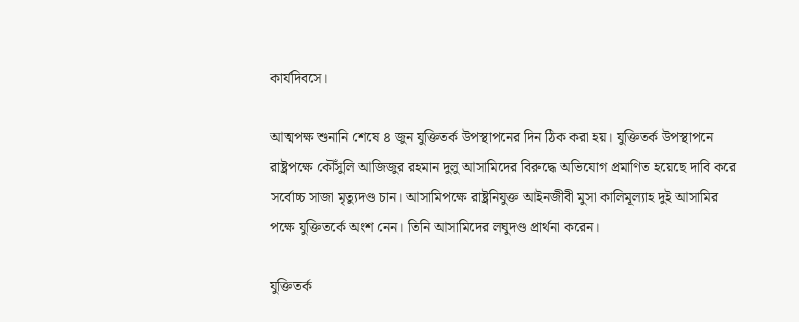কার্যদিবসে।

আত্মপক্ষ শুনানি শেষে ৪ জুন যুক্তিতর্ক উপস্থাপনের দিন ঠিক করা হয়। যুক্তিতর্ক উপস্থাপনে রাষ্ট্রপক্ষে কৌঁসুলি আজিজুর রহমান দুলু আসামিদের বিরুদ্ধে অভিযোগ প্রমাণিত হয়েছে দাবি করে সর্বোচ্চ সাজা মৃত্যুদণ্ড চান। আসামিপক্ষে রাষ্ট্রনিযুক্ত আইনজীবী মুসা কালিমূল্যাহ দুই আসামির পক্ষে যুক্তিতর্কে অংশ নেন। তিনি আসামিদের লঘুদণ্ড প্রার্থনা করেন।

যুক্তিতর্ক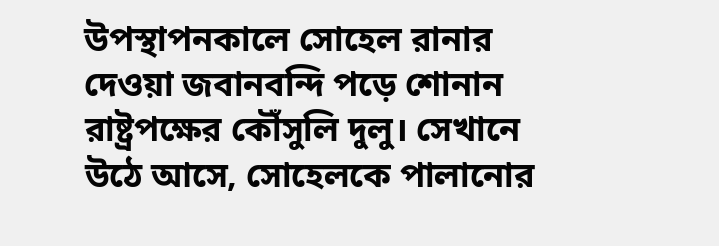উপস্থাপনকালে সোহেল রানার দেওয়া জবানবন্দি পড়ে শোনান রাষ্ট্রপক্ষের কৌঁসুলি দুলু। সেখানে উঠে আসে, সোহেলকে পালানোর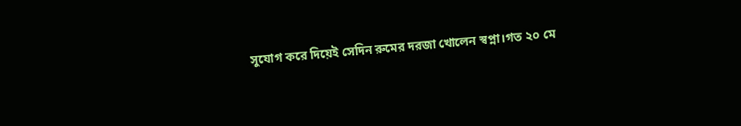সুযোগ করে দিয়েই সেদিন রুমের দরজা খোলেন স্বপ্না।গত ২০ মে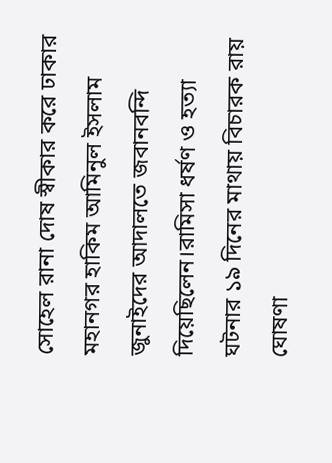সোহেল রানা দোষ স্বীকার করে ঢাকার মহানগর হাকিম আমিনুল ইসলাম জুনাইদের আদালতে জবানবন্দি দিয়েছিলেন।রামিসা ধর্ষণ ও হত্যা ঘটনার ১৯ দিনের মাথায় বিচারক রায় ঘোষণা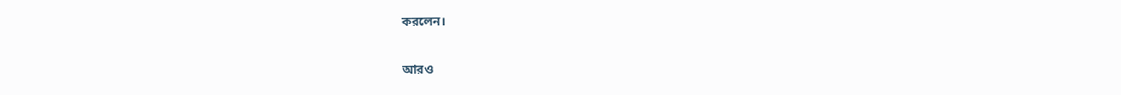করলেন।

আরও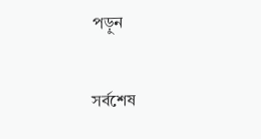পড়ুন

সর্বশেষ